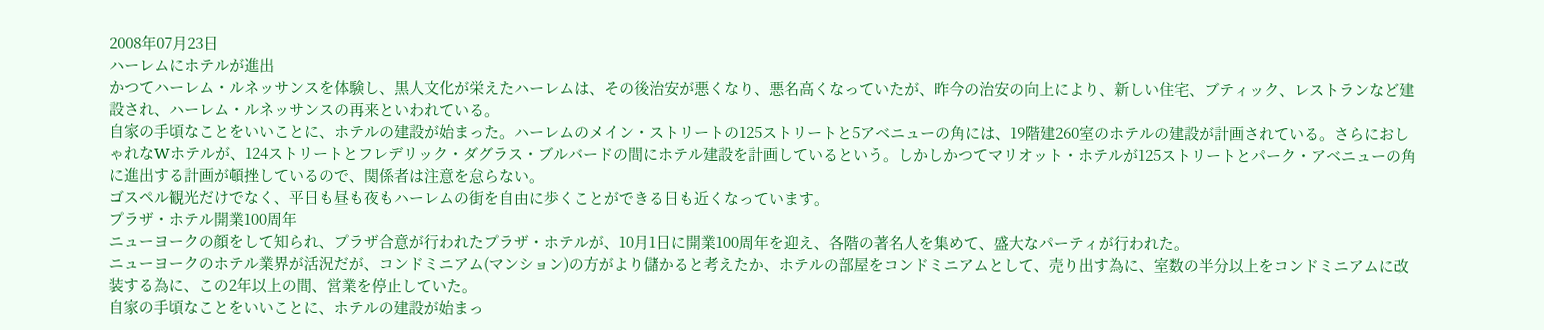2008年07月23日
ハーレムにホテルが進出
かつてハーレム・ルネッサンスを体験し、黒人文化が栄えたハーレムは、その後治安が悪くなり、悪名高くなっていたが、昨今の治安の向上により、新しい住宅、ブティック、レストランなど建設され、ハーレム・ルネッサンスの再来といわれている。
自家の手頃なことをいいことに、ホテルの建設が始まった。ハーレムのメイン・ストリートの125ストリートと5アベニューの角には、19階建260室のホテルの建設が計画されている。さらにおしゃれなWホテルが、124ストリートとフレデリック・ダグラス・ブルバードの間にホテル建設を計画しているという。しかしかつてマリオット・ホテルが125ストリートとパーク・アベニューの角に進出する計画が頓挫しているので、関係者は注意を怠らない。
ゴスペル観光だけでなく、平日も昼も夜もハーレムの街を自由に歩くことができる日も近くなっています。
プラザ・ホテル開業100周年
ニューヨークの顔をして知られ、プラザ合意が行われたプラザ・ホテルが、10月1日に開業100周年を迎え、各階の著名人を集めて、盛大なパーティが行われた。
ニューヨークのホテル業界が活況だが、コンドミニアム(マンション)の方がより儲かると考えたか、ホテルの部屋をコンドミニアムとして、売り出す為に、室数の半分以上をコンドミニアムに改装する為に、この2年以上の間、営業を停止していた。
自家の手頃なことをいいことに、ホテルの建設が始まっ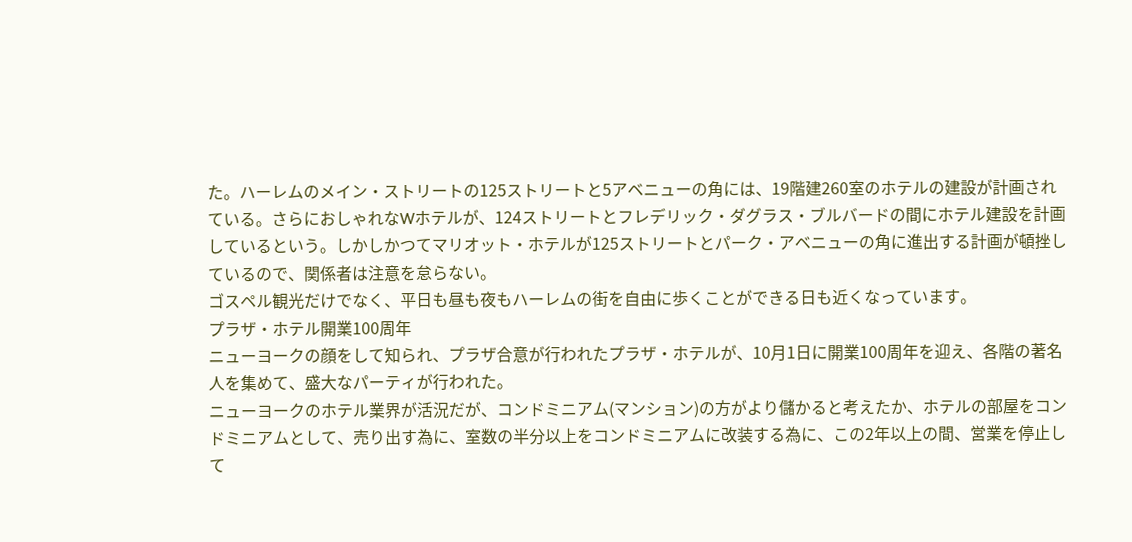た。ハーレムのメイン・ストリートの125ストリートと5アベニューの角には、19階建260室のホテルの建設が計画されている。さらにおしゃれなWホテルが、124ストリートとフレデリック・ダグラス・ブルバードの間にホテル建設を計画しているという。しかしかつてマリオット・ホテルが125ストリートとパーク・アベニューの角に進出する計画が頓挫しているので、関係者は注意を怠らない。
ゴスペル観光だけでなく、平日も昼も夜もハーレムの街を自由に歩くことができる日も近くなっています。
プラザ・ホテル開業100周年
ニューヨークの顔をして知られ、プラザ合意が行われたプラザ・ホテルが、10月1日に開業100周年を迎え、各階の著名人を集めて、盛大なパーティが行われた。
ニューヨークのホテル業界が活況だが、コンドミニアム(マンション)の方がより儲かると考えたか、ホテルの部屋をコンドミニアムとして、売り出す為に、室数の半分以上をコンドミニアムに改装する為に、この2年以上の間、営業を停止して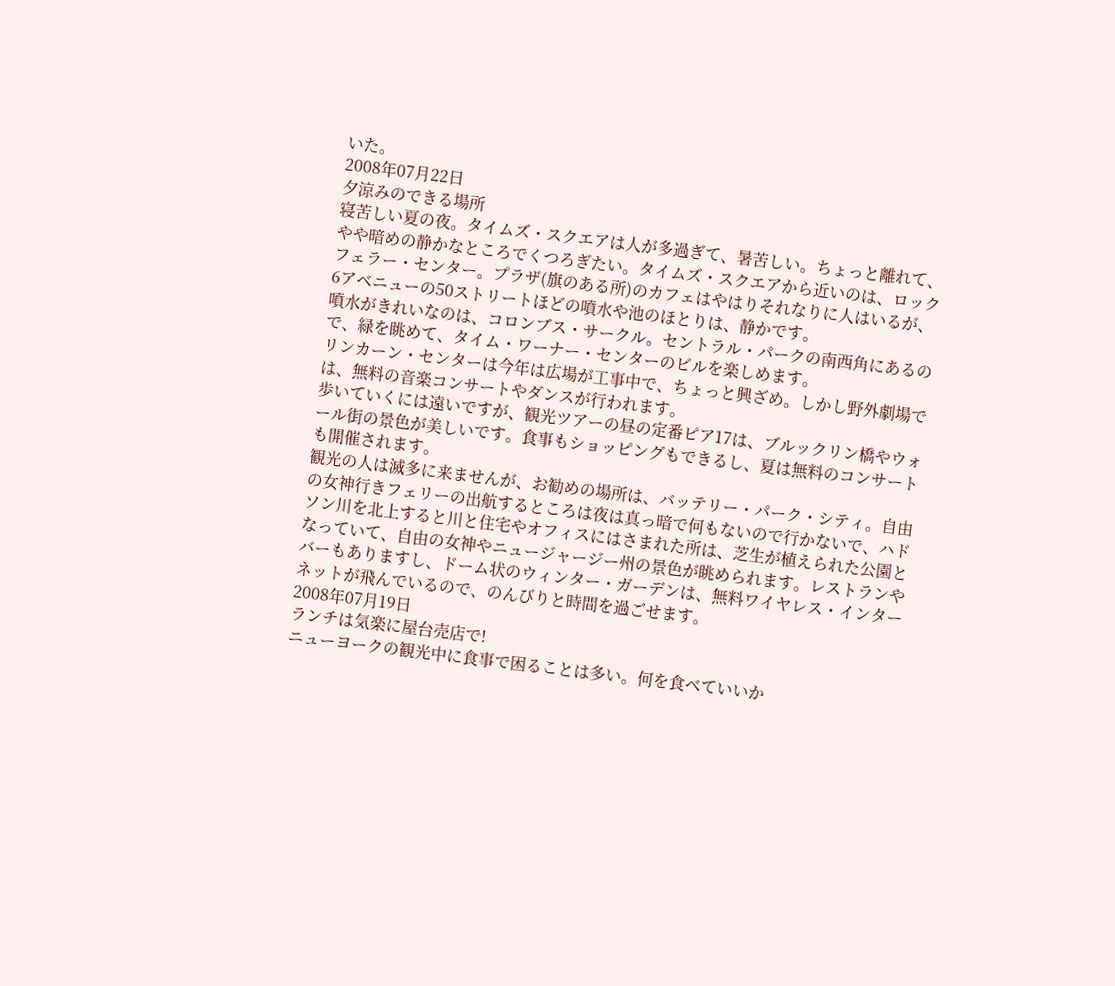いた。
2008年07月22日
夕涼みのできる場所
寝苦しい夏の夜。タイムズ・スクエアは人が多過ぎて、暑苦しい。ちょっと離れて、やや暗めの静かなところでくつろぎたい。タイムズ・スクエアから近いのは、ロックフェラー・センター。プラザ(旗のある所)のカフェはやはりそれなりに人はいるが、6アベニューの50ストリートほどの噴水や池のほとりは、静かです。
噴水がきれいなのは、コロンブス・サークル。セントラル・パークの南西角にあるので、緑を眺めて、タイム・ワーナー・センターのビルを楽しめます。
リンカーン・センターは今年は広場が工事中で、ちょっと興ざめ。しかし野外劇場では、無料の音楽コンサートやダンスが行われます。
歩いていくには遠いですが、観光ツアーの昼の定番ピア17は、ブルックリン橋やウォール街の景色が美しいです。食事もショッピングもできるし、夏は無料のコンサートも開催されます。
観光の人は滅多に来ませんが、お勧めの場所は、バッテリー・パーク・シティ。自由の女神行きフェリーの出航するところは夜は真っ暗で何もないので行かないで、ハドソン川を北上すると川と住宅やオフィスにはさまれた所は、芝生が植えられた公園となっていて、自由の女神やニュージャージー州の景色が眺められます。レストランやバーもありますし、ドーム状のウィンター・ガーデンは、無料ワイヤレス・インターネットが飛んでいるので、のんびりと時間を過ごせます。
2008年07月19日
ランチは気楽に屋台売店で!
ニューヨークの観光中に食事で困ることは多い。何を食べていいか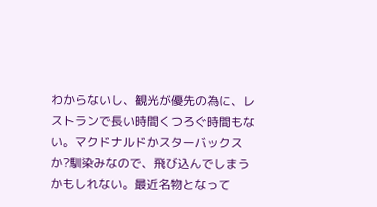わからないし、観光が優先の為に、レストランで長い時間くつろぐ時間もない。マクドナルドかスターバックスか?馴染みなので、飛び込んでしまうかもしれない。最近名物となって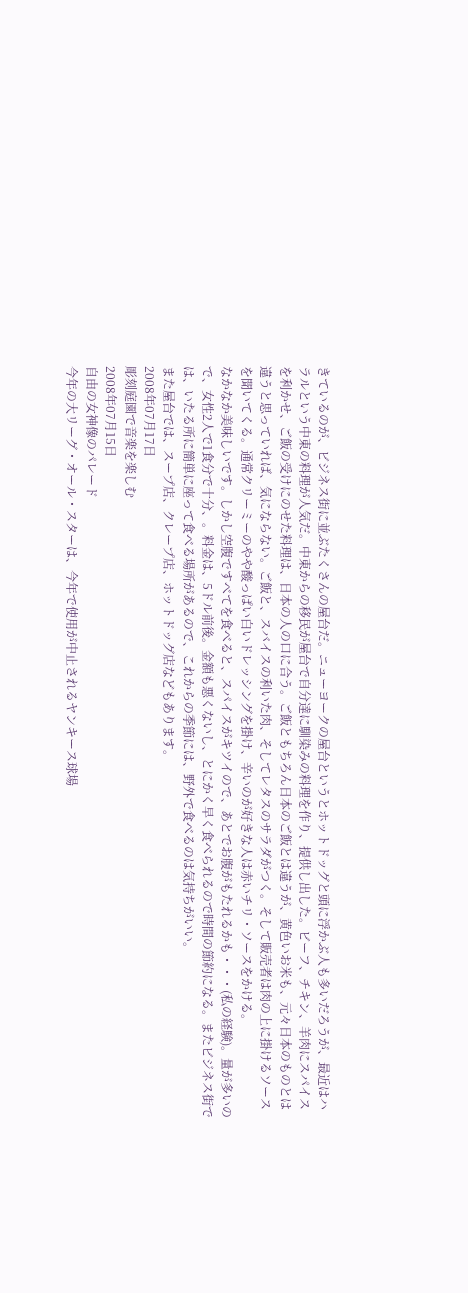きているのが、ビジネス街に並ぶたくさんの屋台だ。ニューヨークの屋台というとホットドッグと頭に浮かぶ人も多いだろうが、最近はハラルという中東の料理が人気だ。中東からの移民が屋台で自分達に馴染みの料理を作り、提供し出した。ビーフ、チキン、羊肉にスパイスを利かせ、ご飯の受けにのせた料理は、日本の人の口に合う。ご飯ともちろん日本のご飯とは違うが、黄色いお米も、元々日本のものとは違うと思っていれば、気にならない。ご飯と、スバイスの利いた肉、そしてレタスのサラダがつく。そして販売者は肉の上に掛けるソースを聞いてくる。通常クリーミーのやや酸っぱい白いドレッシングを掛け、辛いのが好きな人は赤いチリ・ソースをかける。
なかなか美味しいです。しかし空腹ですべてを食べると、スパイスがキツイので、あとでお腹がもたれるかも・・・(私の経験)。量が多いので、女性2人で1食分で十分、。料金は、5ドル前後。金額も悪くないし、とにかく早く食べられるので時間の節約になる。またビジネス街では、いたる所に簡単に座って食べる場所があるので、これからの季節には、野外で食べるのは気持ちがいい。
また屋台では、スープ店、クレープ店、ホットドッグ店などもあります。
2008年07月17日
彫刻庭園で音楽を楽しむ
2008年07月15日
自由の女神像のパレード
今年の大リーグ・オール・スターは、今年で使用が中止されるヤンキース球場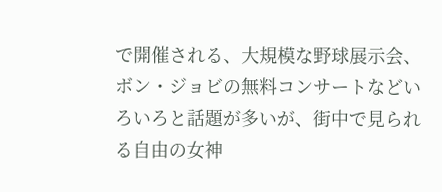で開催される、大規模な野球展示会、ボン・ジョビの無料コンサートなどいろいろと話題が多いが、街中で見られる自由の女神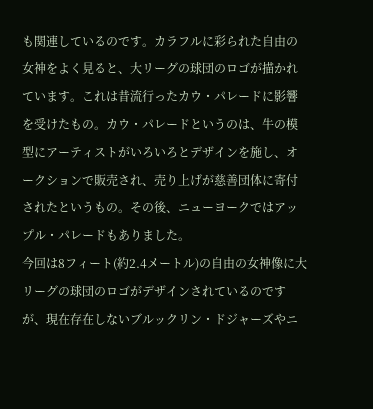も関連しているのです。カラフルに彩られた自由の女神をよく見ると、大リーグの球団のロゴが描かれています。これは昔流行ったカウ・パレードに影響を受けたもの。カウ・パレードというのは、牛の模型にアーティストがいろいろとデザインを施し、オークションで販売され、売り上げが慈善団体に寄付されたというもの。その後、ニューヨークではアップル・パレードもありました。
今回は8フィート(約2.4メートル)の自由の女神像に大リーグの球団のロゴがデザインされているのですが、現在存在しないブルックリン・ドジャーズやニ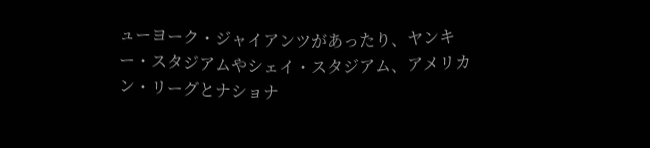ューヨーク・ジャイアンツがあったり、ヤンキー・スタジアムやシェイ・スタジアム、アメリカン・リーグとナショナ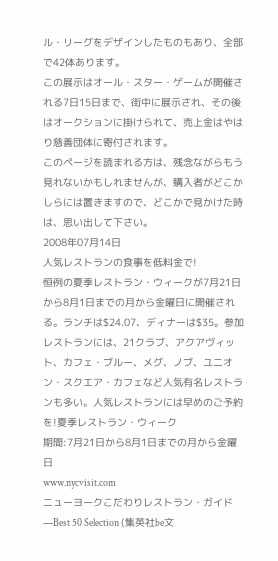ル・リーグをデザインしたものもあり、全部で42体あります。
この展示はオール・スター・ゲームが開催される7日15日まで、街中に展示され、その後はオークションに掛けられて、売上金はやはり慈善団体に寄付されます。
このページを読まれる方は、残念ながらもう見れないかもしれませんが、購入者がどこかしらには置きますので、どこかで見かけた時は、思い出して下さい。
2008年07月14日
人気レストランの食事を低料金で!
恒例の夏季レストラン・ウィークが7月21日から8月1日までの月から金曜日に開催される。ランチは$24.07、ディナーは$35。参加レストランには、21クラブ、アクアヴィット、カフェ・ブルー、メグ、ノブ、ユニオン・スクエア・カフェなど人気有名レストランも多い。人気レストランには早めのご予約を!夏季レストラン・ウィーク
期間:7月21日から8月1日までの月から金曜日
www.nycvisit.com
ニューヨークこだわりレストラン・ガイド―Best 50 Selection (集英社be文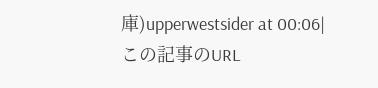庫)upperwestsider at 00:06|この記事のURL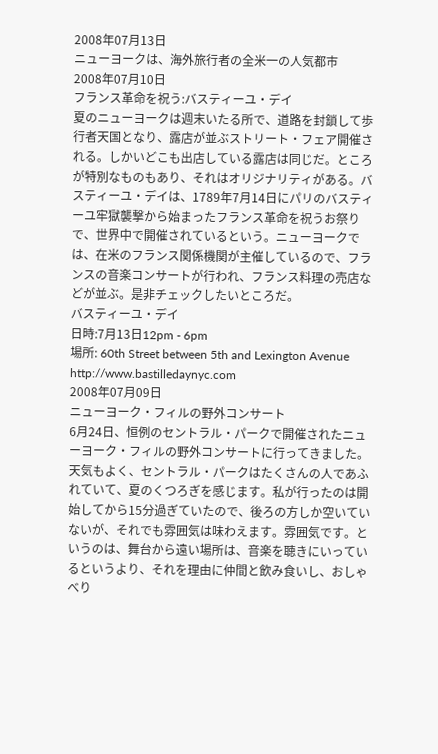2008年07月13日
ニューヨークは、海外旅行者の全米一の人気都市
2008年07月10日
フランス革命を祝う:バスティーユ・デイ
夏のニューヨークは週末いたる所で、道路を封鎖して歩行者天国となり、露店が並ぶストリート・フェア開催される。しかいどこも出店している露店は同じだ。ところが特別なものもあり、それはオリジナリティがある。バスティーユ・デイは、1789年7月14日にパリのバスティーユ牢獄襲撃から始まったフランス革命を祝うお祭りで、世界中で開催されているという。ニューヨークでは、在米のフランス関係機関が主催しているので、フランスの音楽コンサートが行われ、フランス料理の売店などが並ぶ。是非チェックしたいところだ。
バスティーユ・デイ
日時:7月13日12pm - 6pm
場所: 60th Street between 5th and Lexington Avenue
http://www.bastilledaynyc.com
2008年07月09日
ニューヨーク・フィルの野外コンサート
6月24日、恒例のセントラル・パークで開催されたニューヨーク・フィルの野外コンサートに行ってきました。天気もよく、セントラル・パークはたくさんの人であふれていて、夏のくつろぎを感じます。私が行ったのは開始してから15分過ぎていたので、後ろの方しか空いていないが、それでも雰囲気は味わえます。雰囲気です。というのは、舞台から遠い場所は、音楽を聴きにいっているというより、それを理由に仲間と飲み食いし、おしゃべり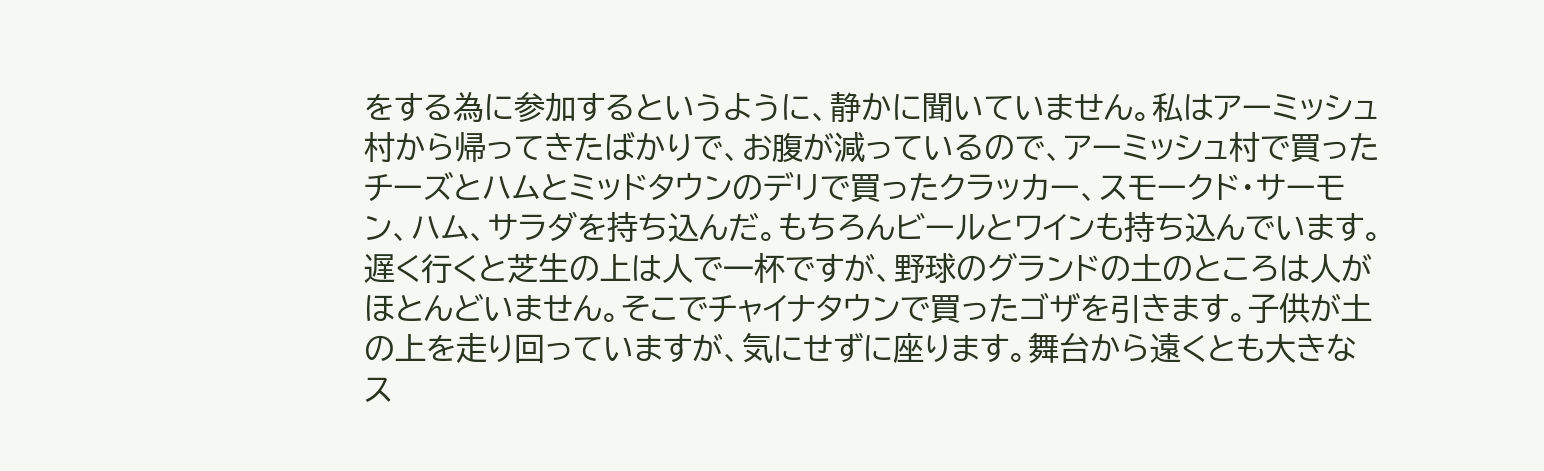をする為に参加するというように、静かに聞いていません。私はアーミッシュ村から帰ってきたばかりで、お腹が減っているので、アーミッシュ村で買ったチーズとハムとミッドタウンのデリで買ったクラッカー、スモークド・サーモン、ハム、サラダを持ち込んだ。もちろんビールとワインも持ち込んでいます。遅く行くと芝生の上は人で一杯ですが、野球のグランドの土のところは人がほとんどいません。そこでチャイナタウンで買ったゴザを引きます。子供が土の上を走り回っていますが、気にせずに座ります。舞台から遠くとも大きなス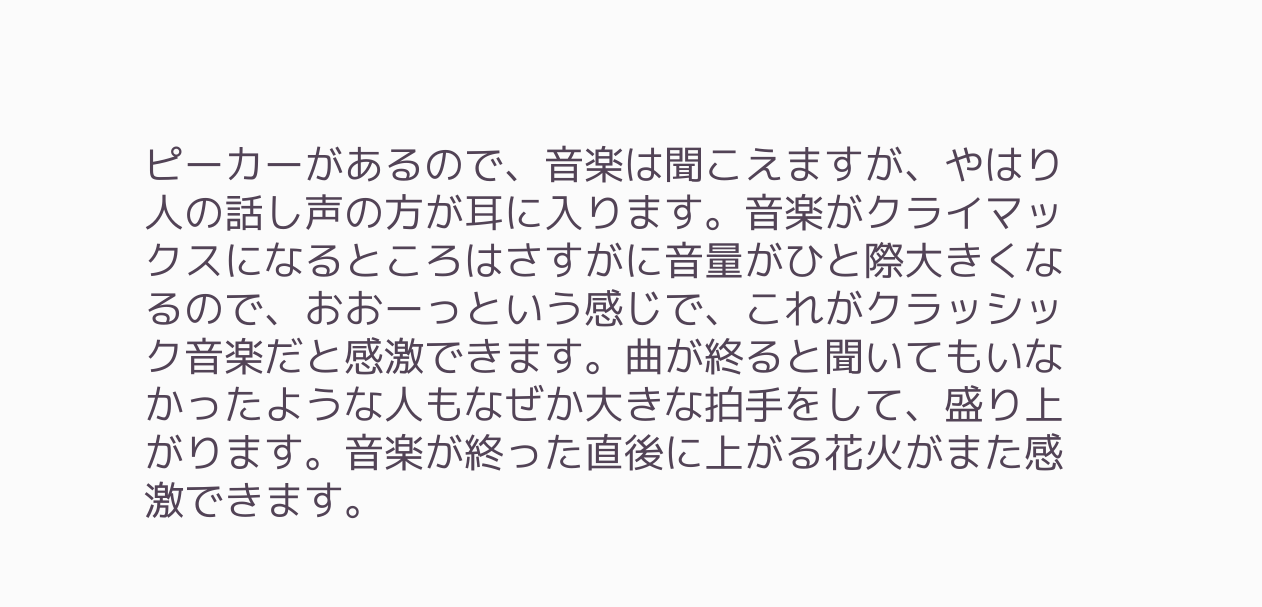ピーカーがあるので、音楽は聞こえますが、やはり人の話し声の方が耳に入ります。音楽がクライマックスになるところはさすがに音量がひと際大きくなるので、おおーっという感じで、これがクラッシック音楽だと感激できます。曲が終ると聞いてもいなかったような人もなぜか大きな拍手をして、盛り上がります。音楽が終った直後に上がる花火がまた感激できます。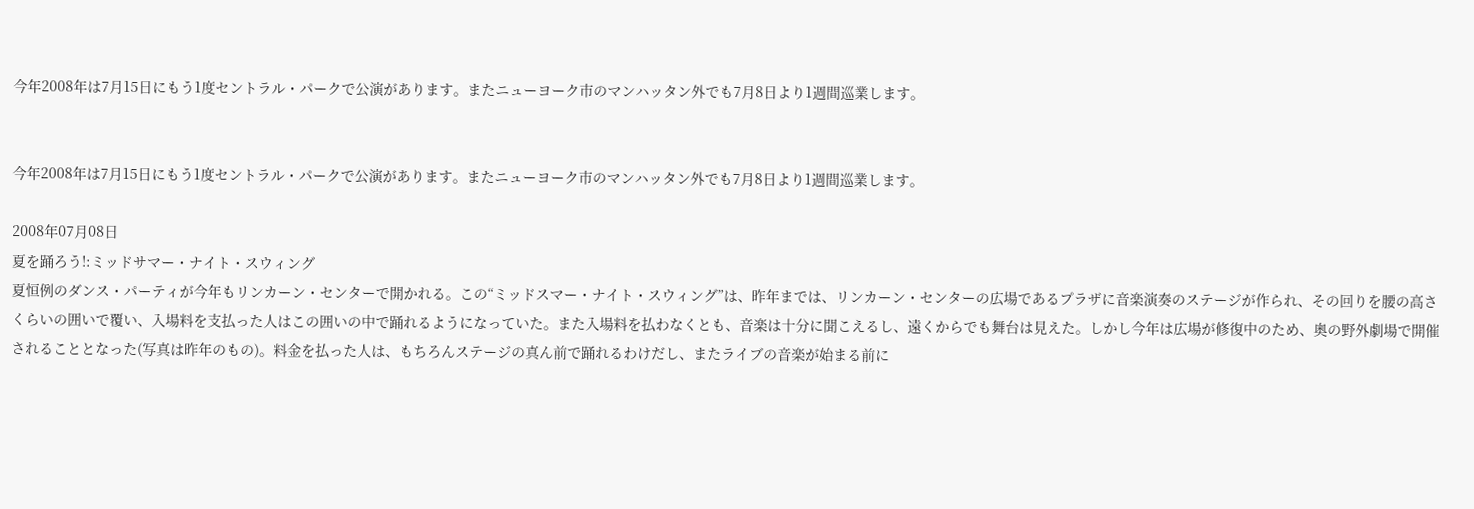今年2008年は7月15日にもう1度セントラル・パークで公演があります。またニューヨーク市のマンハッタン外でも7月8日より1週間巡業します。


今年2008年は7月15日にもう1度セントラル・パークで公演があります。またニューヨーク市のマンハッタン外でも7月8日より1週間巡業します。

2008年07月08日
夏を踊ろう!:ミッドサマー・ナイト・スウィング
夏恒例のダンス・パーティが今年もリンカーン・センターで開かれる。この“ミッドスマー・ナイト・スウィング”は、昨年までは、リンカーン・センターの広場であるプラザに音楽演奏のステージが作られ、その回りを腰の高さくらいの囲いで覆い、入場料を支払った人はこの囲いの中で踊れるようになっていた。また入場料を払わなくとも、音楽は十分に聞こえるし、遠くからでも舞台は見えた。しかし今年は広場が修復中のため、奥の野外劇場で開催されることとなった(写真は昨年のもの)。料金を払った人は、もちろんステージの真ん前で踊れるわけだし、またライブの音楽が始まる前に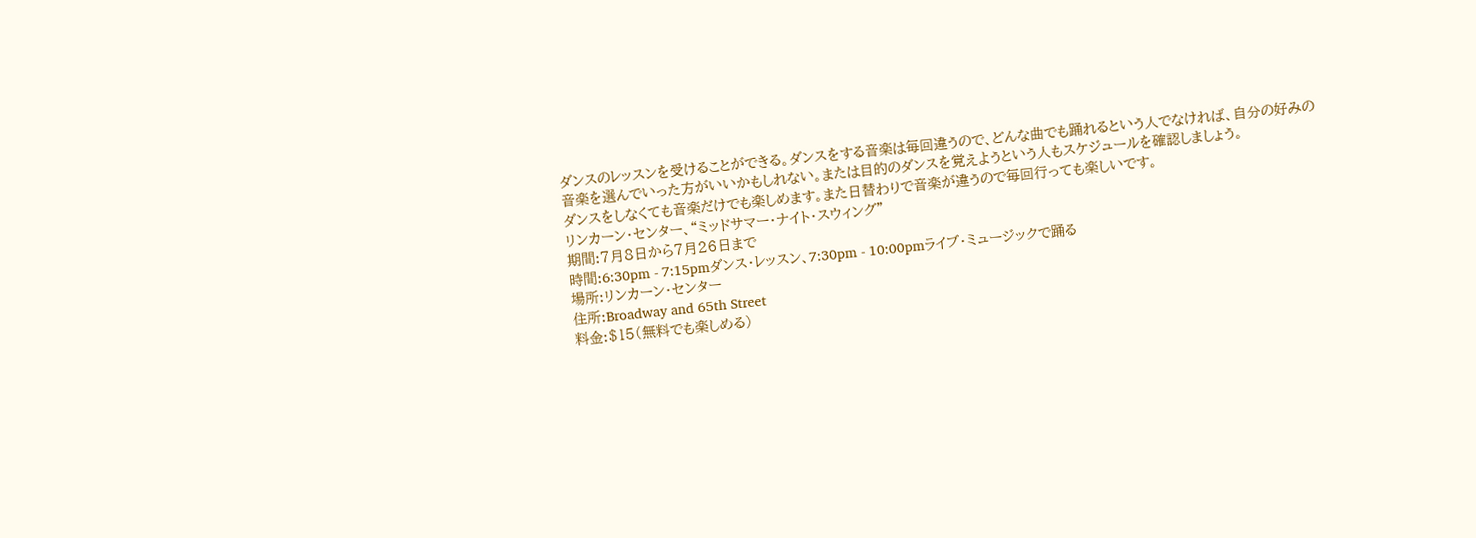ダンスのレッスンを受けることができる。ダンスをする音楽は毎回違うので、どんな曲でも踊れるという人でなければ、自分の好みの音楽を選んでいった方がいいかもしれない。または目的のダンスを覚えようという人もスケジュールを確認しましょう。
ダンスをしなくても音楽だけでも楽しめます。また日替わりで音楽が違うので毎回行っても楽しいです。
リンカーン・センター、“ミッドサマー・ナイト・スウィング”
期間:7月8日から7月26日まで
時間:6:30pm - 7:15pmダンス・レッスン、7:30pm - 10:00pmライブ・ミュージックで踊る
場所:リンカーン・センター
住所:Broadway and 65th Street
料金:$15(無料でも楽しめる)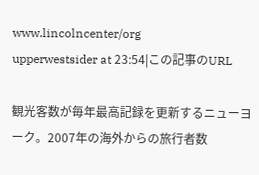www.lincolncenter/org
upperwestsider at 23:54|この記事のURL

観光客数が毎年最高記録を更新するニューヨーク。2007年の海外からの旅行者数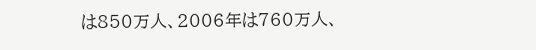は850万人、2006年は760万人、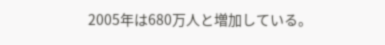2005年は680万人と増加している。